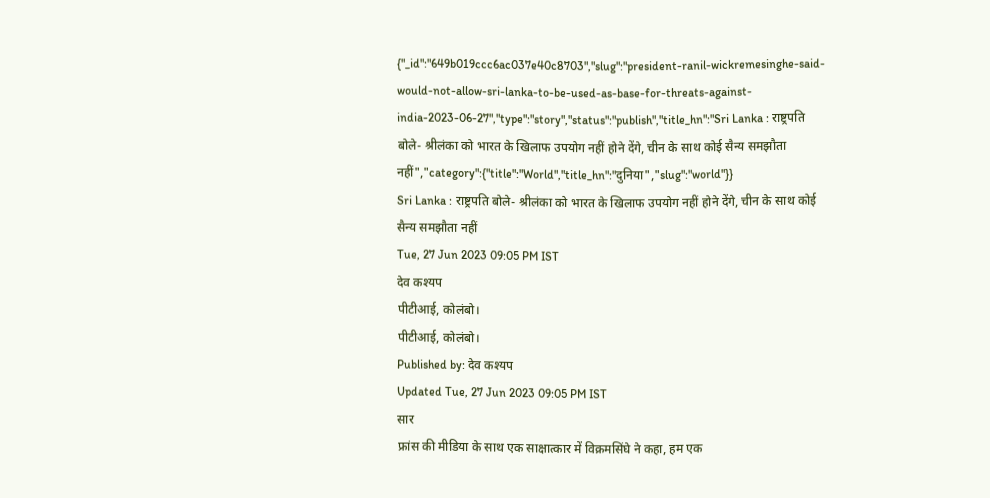{"_id":"649b019ccc6ac037e40c8703","slug":"president-ranil-wickremesinghe-said-would-not-allow-sri-lanka-to-be-used-as-base-for-threats-against-india-2023-06-27","type":"story","status":"publish","title_hn":"Sri Lanka : राष्ट्रपति बोले- श्रीलंका को भारत के खिलाफ उपयोग नहीं होने देंगे, चीन के साथ कोई सैन्य समझौता नहीं","category":{"title":"World","title_hn":"दुनिया","slug":"world"}}
Sri Lanka : राष्ट्रपति बोले- श्रीलंका को भारत के खिलाफ उपयोग नहीं होने देंगे, चीन के साथ कोई सैन्य समझौता नहीं
Tue, 27 Jun 2023 09:05 PM IST
देव कश्यप
पीटीआई, कोलंबो।
पीटीआई, कोलंबो।
Published by: देव कश्यप
Updated Tue, 27 Jun 2023 09:05 PM IST
सार
फ्रांस की मीडिया के साथ एक साक्षात्कार में विक्रमसिंघे ने कहा, हम एक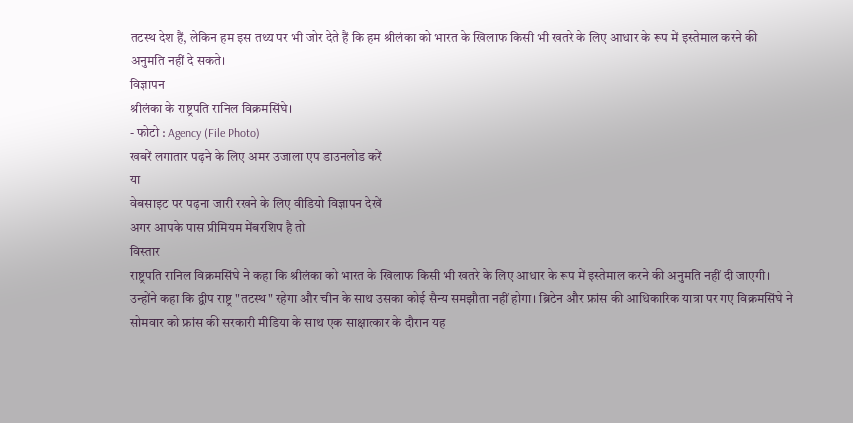तटस्थ देश हैं, लेकिन हम इस तथ्य पर भी जोर देते हैं कि हम श्रीलंका को भारत के खिलाफ किसी भी खतरे के लिए आधार के रूप में इस्तेमाल करने की अनुमति नहीं दे सकते।
विज्ञापन
श्रीलंका के राष्ट्रपति रानिल विक्रमसिंघे।
- फोटो : Agency (File Photo)
खबरें लगातार पढ़ने के लिए अमर उजाला एप डाउनलोड करें
या
वेबसाइट पर पढ़ना जारी रखने के लिए वीडियो विज्ञापन देखें
अगर आपके पास प्रीमियम मेंबरशिप है तो
विस्तार
राष्ट्रपति रानिल विक्रमसिंघे ने कहा कि श्रीलंका को भारत के खिलाफ किसी भी खतरे के लिए आधार के रूप में इस्तेमाल करने की अनुमति नहीं दी जाएगी। उन्होंने कहा कि द्वीप राष्ट्र "तटस्थ" रहेगा और चीन के साथ उसका कोई सैन्य समझौता नहीं होगा। ब्रिटेन और फ्रांस की आधिकारिक यात्रा पर गए विक्रमसिंघे ने सोमवार को फ्रांस की सरकारी मीडिया के साथ एक साक्षात्कार के दौरान यह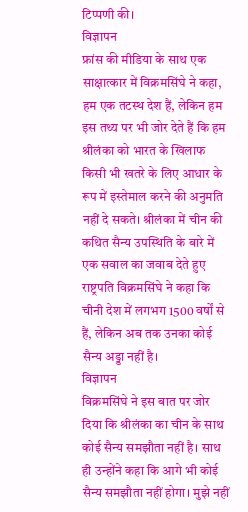टिप्पणी की।
विज्ञापन
फ्रांस की मीडिया के साथ एक साक्षात्कार में विक्रमसिंघे ने कहा, हम एक तटस्थ देश हैं, लेकिन हम इस तथ्य पर भी जोर देते हैं कि हम श्रीलंका को भारत के खिलाफ किसी भी खतरे के लिए आधार के रूप में इस्तेमाल करने की अनुमति नहीं दे सकते। श्रीलंका में चीन की कथित सैन्य उपस्थिति के बारे में एक सवाल का जवाब देते हुए राष्ट्रपति विक्रमसिंघे ने कहा कि चीनी देश में लगभग 1500 वर्षों से हैं, लेकिन अब तक उनका कोई सैन्य अड्डा नहीं है।
विज्ञापन
विक्रमसिंघे ने इस बात पर जोर दिया कि श्रीलंका का चीन के साथ कोई सैन्य समझौता नहीं है। साथ ही उन्होंने कहा कि आगे भी कोई सैन्य समझौता नहीं होगा। मुझे नहीं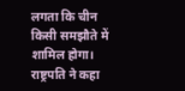लगता कि चीन किसी समझौते में शामिल होगा। राष्ट्रपति ने कहा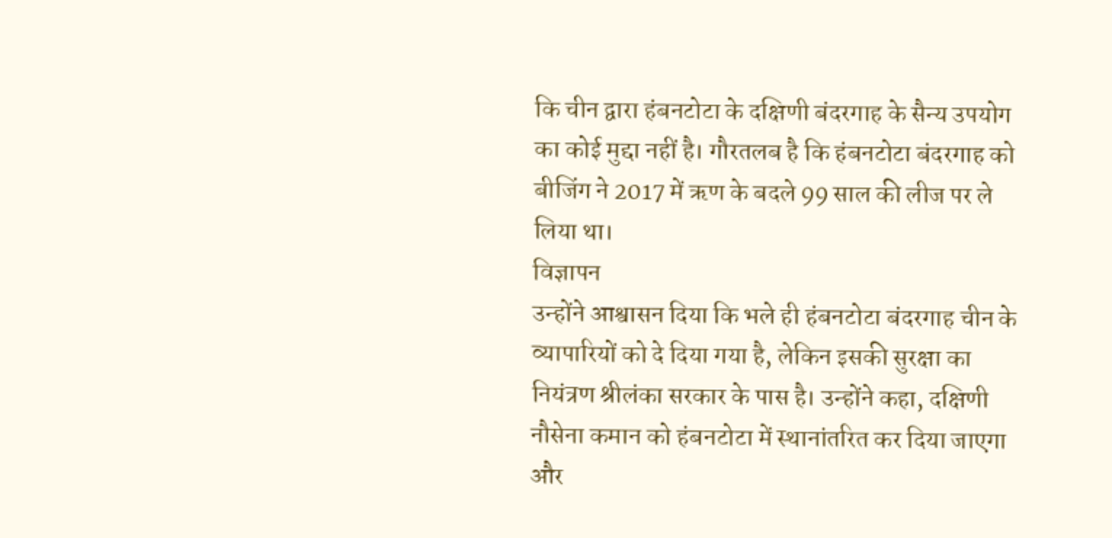कि चीन द्वारा हंबनटोटा के दक्षिणी बंदरगाह के सैन्य उपयोग का कोई मुद्दा नहीं है। गौरतलब है कि हंबनटोटा बंदरगाह को बीजिंग ने 2017 में ऋण के बदले 99 साल की लीज पर ले लिया था।
विज्ञापन
उन्होंने आश्वासन दिया कि भले ही हंबनटोटा बंदरगाह चीन के व्यापारियों को दे दिया गया है, लेकिन इसकी सुरक्षा का नियंत्रण श्रीलंका सरकार के पास है। उन्होंने कहा, दक्षिणी नौसेना कमान को हंबनटोटा में स्थानांतरित कर दिया जाएगा और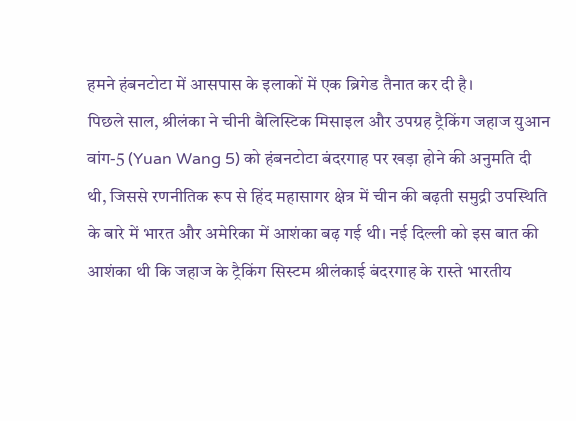हमने हंबनटोटा में आसपास के इलाकों में एक ब्रिगेड तैनात कर दी है।
पिछले साल, श्रीलंका ने चीनी बैलिस्टिक मिसाइल और उपग्रह ट्रैकिंग जहाज युआन वांग-5 (Yuan Wang 5) को हंबनटोटा बंदरगाह पर खड़ा होने की अनुमति दी थी, जिससे रणनीतिक रूप से हिंद महासागर क्षेत्र में चीन की बढ़ती समुद्री उपस्थिति के बारे में भारत और अमेरिका में आशंका बढ़ गई थी। नई दिल्ली को इस बात की आशंका थी कि जहाज के ट्रैकिंग सिस्टम श्रीलंकाई बंदरगाह के रास्ते भारतीय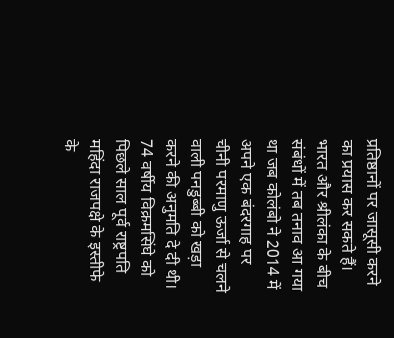प्रतिष्ठानों पर जासूसी करने का प्रयास कर सकते हैं।
भारत और श्रीलंका के बीच संबंधों में तब तनाव आ गया था जब कोलंबो ने 2014 में अपने एक बंदरगाह पर चीनी परमाणु ऊर्जा से चलने वाली पनडुब्बी को खड़ा करने की अनुमति दे दी थी। 74 वर्षीय विक्रमसिंघे को पिछले साल पूर्व राष्ट्रपति महिंदा राजपक्षे के इस्तीफे के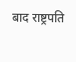बाद राष्ट्रपति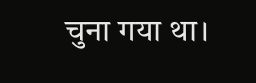चुना गया था।